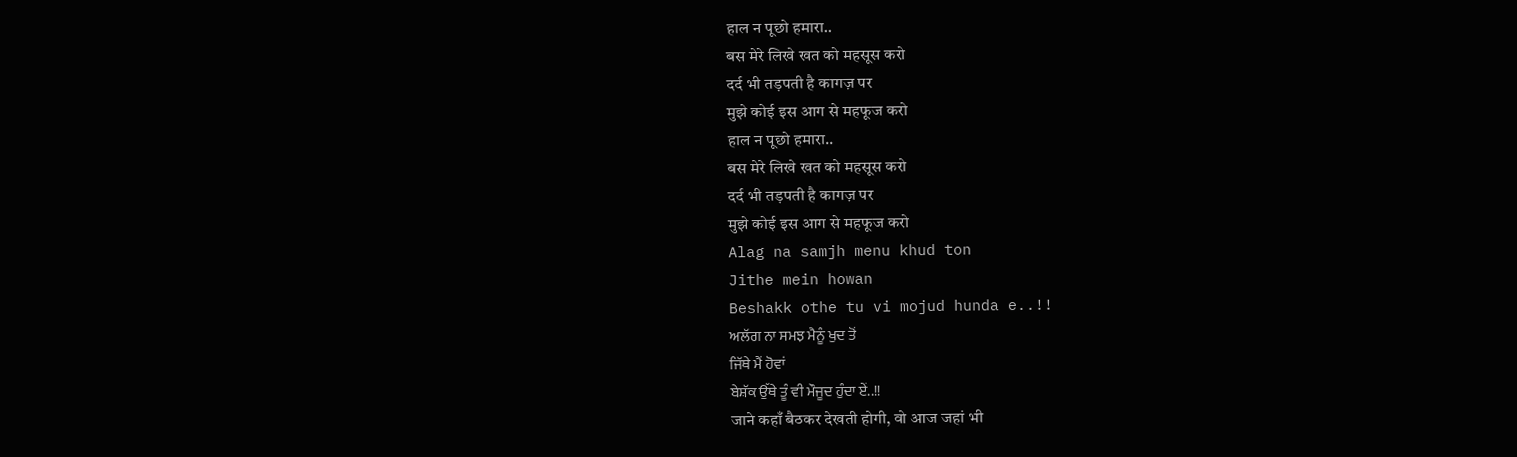हाल न पूछो हमारा..
बस मेरे लिखे खत को महसूस करो
दर्द भी तड़पती है कागज़ पर
मुझे कोई इस आग से महफूज करो
हाल न पूछो हमारा..
बस मेरे लिखे खत को महसूस करो
दर्द भी तड़पती है कागज़ पर
मुझे कोई इस आग से महफूज करो
Alag na samjh menu khud ton
Jithe mein howan
Beshakk othe tu vi mojud hunda e..!!
ਅਲੱਗ ਨਾ ਸਮਝ ਮੈਨੂੰ ਖੁਦ ਤੋਂ
ਜਿੱਥੇ ਮੈਂ ਹੋਵਾਂ
ਬੇਸ਼ੱਕ ਉੱਥੇ ਤੂੰ ਵੀ ਮੌਜੂਦ ਹੁੰਦਾ ਏਂ..!!
जाने कहाँ बैठकर देखती होगी, वो आज जहां भी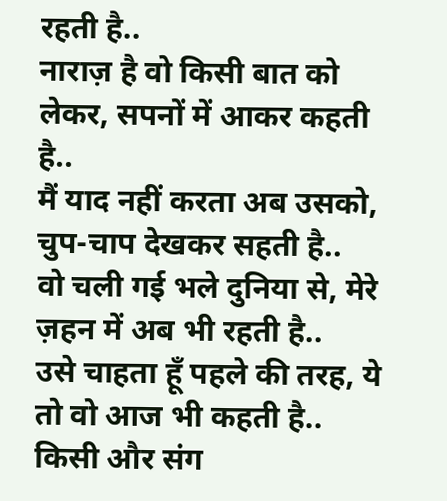रहती है..
नाराज़ है वो किसी बात को लेकर, सपनों में आकर कहती है..
मैं याद नहीं करता अब उसको, चुप-चाप देखकर सहती है..
वो चली गई भले दुनिया से, मेरे ज़हन में अब भी रहती है..
उसे चाहता हूँ पहले की तरह, ये तो वो आज भी कहती है..
किसी और संग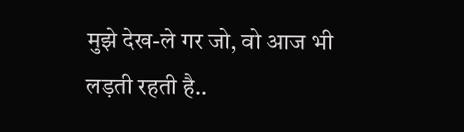मुझे देख-ले गर जो, वो आज भी लड़ती रहती है..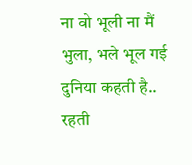ना वो भूली ना मैं भुला, भले भूल गई दुनिया कहती है..
रहती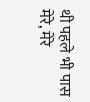थी पहले भी पास मेरे, मेरे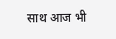साथ आज भी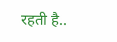रहती है..